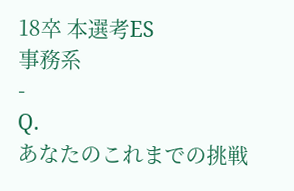18卒 本選考ES
事務系
-
Q.
あなたのこれまでの挑戦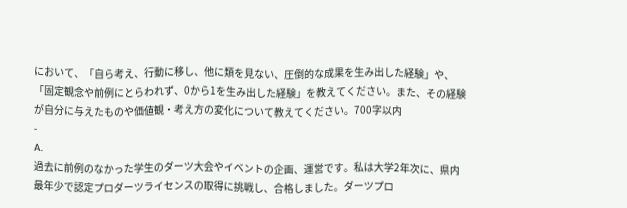において、「自ら考え、行動に移し、他に類を見ない、圧倒的な成果を生み出した経験」や、「固定観念や前例にとらわれず、0から1を生み出した経験」を教えてください。また、その経験が自分に与えたものや価値観・考え方の変化について教えてください。700字以内
-
A.
過去に前例のなかった学生のダーツ大会やイベントの企画、運営です。私は大学2年次に、県内最年少で認定プロダーツライセンスの取得に挑戦し、合格しました。ダーツプロ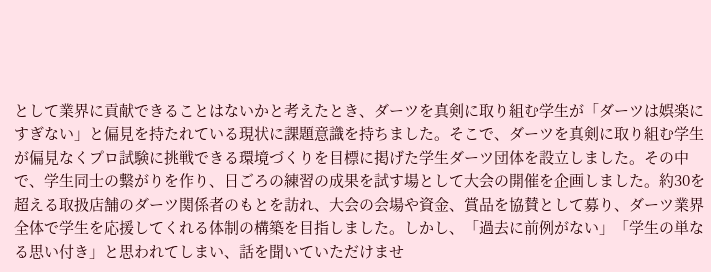として業界に貢献できることはないかと考えたとき、ダーツを真剣に取り組む学生が「ダーツは娯楽にすぎない」と偏見を持たれている現状に課題意識を持ちました。そこで、ダーツを真剣に取り組む学生が偏見なくプロ試験に挑戦できる環境づくりを目標に掲げた学生ダーツ団体を設立しました。その中で、学生同士の繋がりを作り、日ごろの練習の成果を試す場として大会の開催を企画しました。約30を超える取扱店舗のダーツ関係者のもとを訪れ、大会の会場や資金、賞品を協賛として募り、ダーツ業界全体で学生を応援してくれる体制の構築を目指しました。しかし、「過去に前例がない」「学生の単なる思い付き」と思われてしまい、話を聞いていただけませ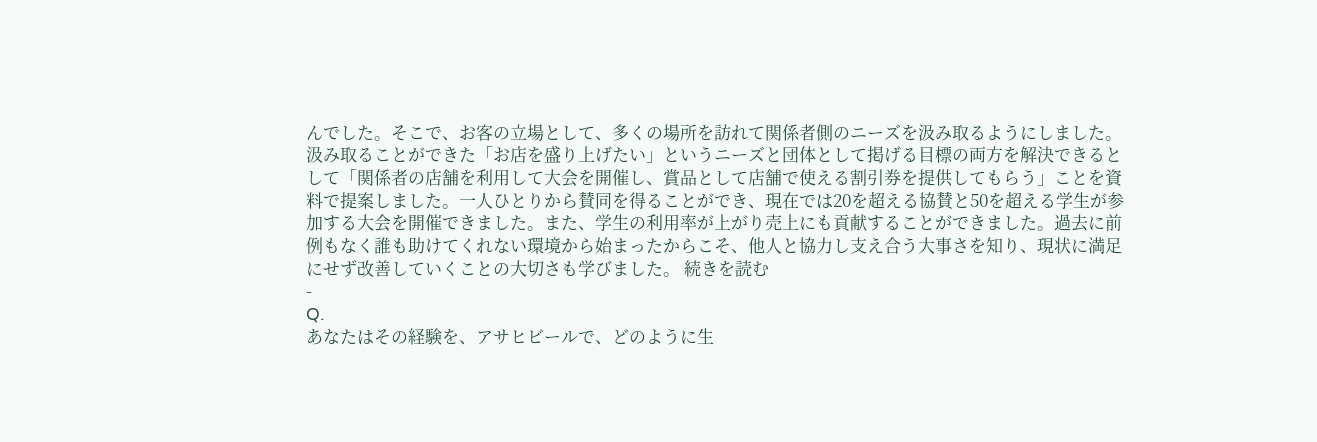んでした。そこで、お客の立場として、多くの場所を訪れて関係者側のニーズを汲み取るようにしました。汲み取ることができた「お店を盛り上げたい」というニーズと団体として掲げる目標の両方を解決できるとして「関係者の店舗を利用して大会を開催し、賞品として店舗で使える割引券を提供してもらう」ことを資料で提案しました。一人ひとりから賛同を得ることができ、現在では20を超える協賛と50を超える学生が参加する大会を開催できました。また、学生の利用率が上がり売上にも貢献することができました。過去に前例もなく誰も助けてくれない環境から始まったからこそ、他人と協力し支え合う大事さを知り、現状に満足にせず改善していくことの大切さも学びました。 続きを読む
-
Q.
あなたはその経験を、アサヒビールで、どのように生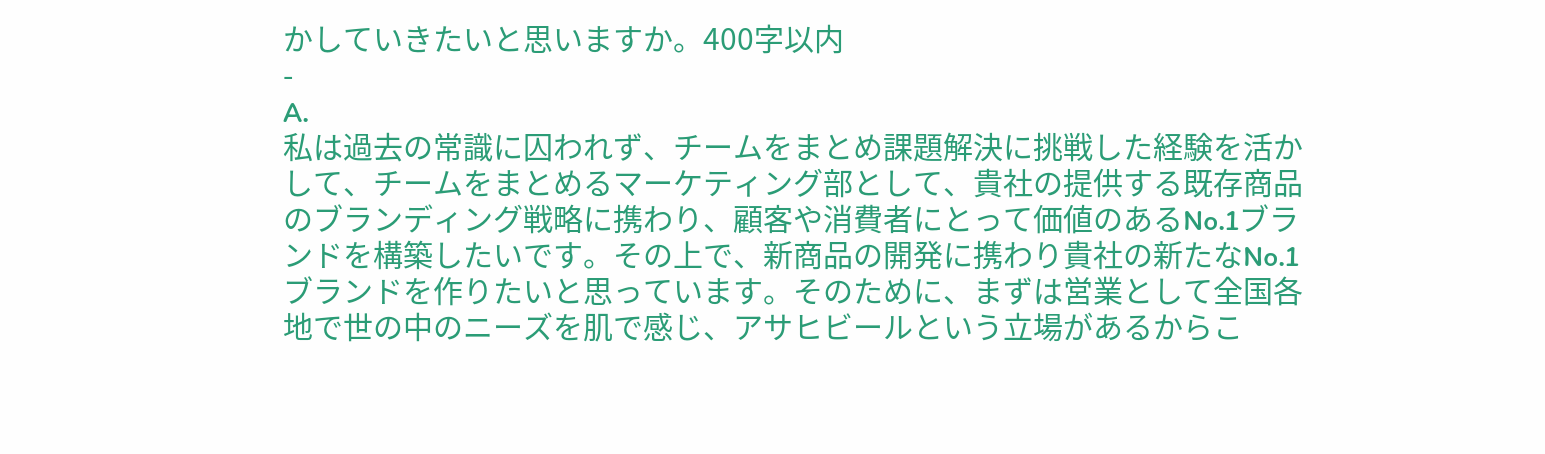かしていきたいと思いますか。400字以内
-
A.
私は過去の常識に囚われず、チームをまとめ課題解決に挑戦した経験を活かして、チームをまとめるマーケティング部として、貴社の提供する既存商品のブランディング戦略に携わり、顧客や消費者にとって価値のあるNo.1ブランドを構築したいです。その上で、新商品の開発に携わり貴社の新たなNo.1ブランドを作りたいと思っています。そのために、まずは営業として全国各地で世の中のニーズを肌で感じ、アサヒビールという立場があるからこ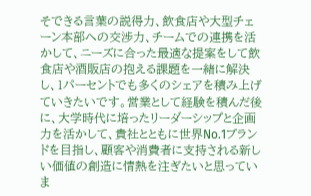そできる言葉の説得力、飲食店や大型チェーン本部への交渉力、チームでの連携を活かして、ニーズに合った最適な提案をして飲食店や酒販店の抱える課題を一緒に解決し、1パーセントでも多くのシェアを積み上げていきたいです。営業として経験を積んだ後に、大学時代に培ったリーダーシップと企画力を活かして、貴社とともに世界No.1ブランドを目指し、顧客や消費者に支持される新しい価値の創造に情熱を注ぎたいと思っていま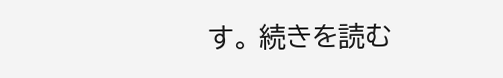す。 続きを読む